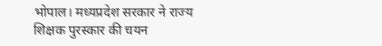भोपाल। मध्यप्रदेश सरकार ने राज्य शिक्षक पुरस्कार की चयन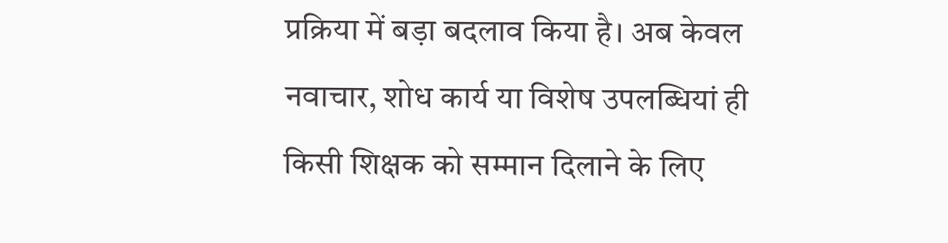प्रक्रिया में बड़ा बदलाव किया है। अब केवल नवाचार, शोध कार्य या विशेष उपलब्धियां ही किसी शिक्षक को सम्मान दिलाने के लिए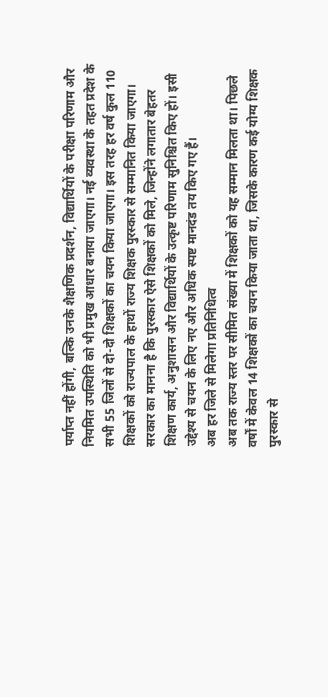पर्याप्त नहीं होंगी, बल्कि उनके शैक्षणिक प्रदर्शन, विद्यार्थियों के परीक्षा परिणाम और नियमित उपस्थिति को भी प्रमुख आधार बनाया जाएगा। नई व्यवस्था के तहत प्रदेश के सभी 55 जिलों से दो-दो शिक्षकों का चयन किया जाएगा। इस तरह हर वर्ष कुल 110 शिक्षकों को राज्यपाल के हाथों राज्य शिक्षक पुरस्कार से सम्मानित किया जाएगा।
सरकार का मानना है कि पुरस्कार ऐसे शिक्षकों को मिले, जिन्होंने लगातार बेहतर शिक्षण कार्य, अनुशासन और विद्यार्थियों के उत्कृष्ट परिणाम सुनिश्चित किए हों। इसी उद्देश्य से चयन के लिए नए और अधिक स्पष्ट मानदंड तय किए गए हैं।
अब हर जिले से मिलेगा प्रतिनिधित्व
अब तक राज्य स्तर पर सीमित संख्या में शिक्षकों को यह सम्मान मिलता था। पिछले वर्षों में केवल 14 शिक्षकों का चयन किया जाता था, जिसके कारण कई योग्य शिक्षक पुरस्कार से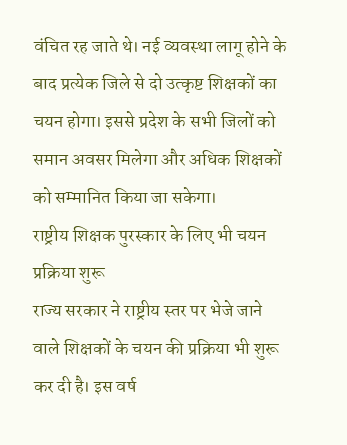वंचित रह जाते थे। नई व्यवस्था लागू होने के बाद प्रत्येक जिले से दो उत्कृष्ट शिक्षकों का चयन होगा। इससे प्रदेश के सभी जिलों को समान अवसर मिलेगा और अधिक शिक्षकों को सम्मानित किया जा सकेगा।
राष्ट्रीय शिक्षक पुरस्कार के लिए भी चयन प्रक्रिया शुरू
राज्य सरकार ने राष्ट्रीय स्तर पर भेजे जाने वाले शिक्षकों के चयन की प्रक्रिया भी शुरू कर दी है। इस वर्ष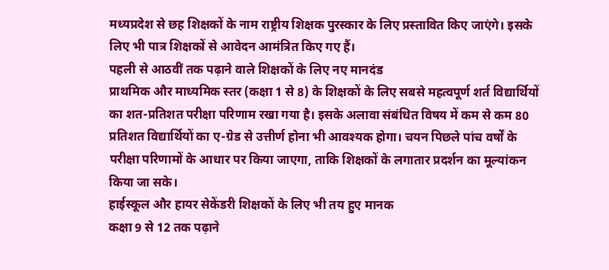मध्यप्रदेश से छह शिक्षकों के नाम राष्ट्रीय शिक्षक पुरस्कार के लिए प्रस्तावित किए जाएंगे। इसके लिए भी पात्र शिक्षकों से आवेदन आमंत्रित किए गए हैं।
पहली से आठवीं तक पढ़ाने वाले शिक्षकों के लिए नए मानदंड
प्राथमिक और माध्यमिक स्तर (कक्षा 1 से 8) के शिक्षकों के लिए सबसे महत्वपूर्ण शर्त विद्यार्थियों का शत-प्रतिशत परीक्षा परिणाम रखा गया है। इसके अलावा संबंधित विषय में कम से कम 80 प्रतिशत विद्यार्थियों का ए-ग्रेड से उत्तीर्ण होना भी आवश्यक होगा। चयन पिछले पांच वर्षों के परीक्षा परिणामों के आधार पर किया जाएगा, ताकि शिक्षकों के लगातार प्रदर्शन का मूल्यांकन किया जा सके।
हाईस्कूल और हायर सेकेंडरी शिक्षकों के लिए भी तय हुए मानक
कक्षा 9 से 12 तक पढ़ाने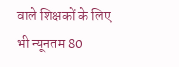वाले शिक्षकों के लिए भी न्यूनतम 80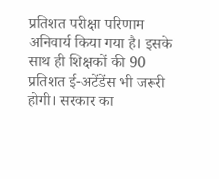प्रतिशत परीक्षा परिणाम अनिवार्य किया गया है। इसके साथ ही शिक्षकों की 90 प्रतिशत ई-अटेंडेंस भी जरूरी होगी। सरकार का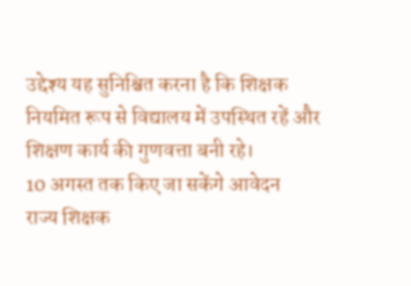उद्देश्य यह सुनिश्चित करना है कि शिक्षक नियमित रूप से विद्यालय में उपस्थित रहें और शिक्षण कार्य की गुणवत्ता बनी रहे।
10 अगस्त तक किए जा सकेंगे आवेदन
राज्य शिक्षक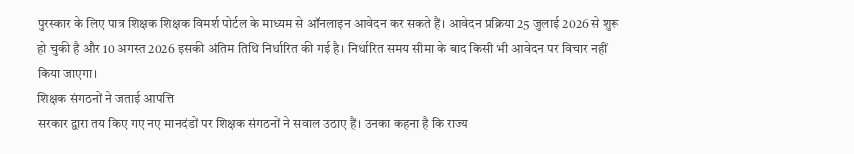पुरस्कार के लिए पात्र शिक्षक शिक्षक विमर्श पोर्टल के माध्यम से ऑनलाइन आवेदन कर सकते हैं। आवेदन प्रक्रिया 25 जुलाई 2026 से शुरू हो चुकी है और 10 अगस्त 2026 इसकी अंतिम तिथि निर्धारित की गई है। निर्धारित समय सीमा के बाद किसी भी आवेदन पर विचार नहीं किया जाएगा।
शिक्षक संगठनों ने जताई आपत्ति
सरकार द्वारा तय किए गए नए मानदंडों पर शिक्षक संगठनों ने सवाल उठाए हैं। उनका कहना है कि राज्य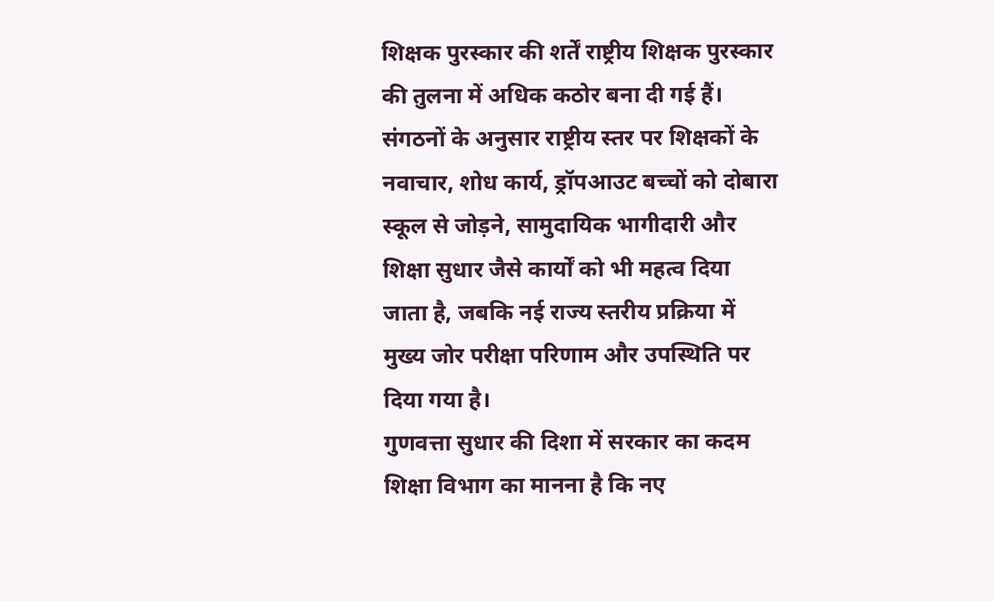शिक्षक पुरस्कार की शर्तें राष्ट्रीय शिक्षक पुरस्कार की तुलना में अधिक कठोर बना दी गई हैं। संगठनों के अनुसार राष्ट्रीय स्तर पर शिक्षकों के नवाचार, शोध कार्य, ड्रॉपआउट बच्चों को दोबारा स्कूल से जोड़ने, सामुदायिक भागीदारी और शिक्षा सुधार जैसे कार्यों को भी महत्व दिया जाता है, जबकि नई राज्य स्तरीय प्रक्रिया में मुख्य जोर परीक्षा परिणाम और उपस्थिति पर दिया गया है।
गुणवत्ता सुधार की दिशा में सरकार का कदम
शिक्षा विभाग का मानना है कि नए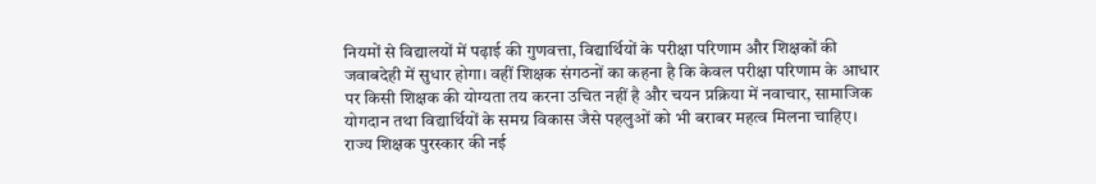नियमों से विद्यालयों में पढ़ाई की गुणवत्ता, विद्यार्थियों के परीक्षा परिणाम और शिक्षकों की जवाबदेही में सुधार होगा। वहीं शिक्षक संगठनों का कहना है कि केवल परीक्षा परिणाम के आधार पर किसी शिक्षक की योग्यता तय करना उचित नहीं है और चयन प्रक्रिया में नवाचार, सामाजिक योगदान तथा विद्यार्थियों के समग्र विकास जैसे पहलुओं को भी बराबर महत्व मिलना चाहिए।
राज्य शिक्षक पुरस्कार की नई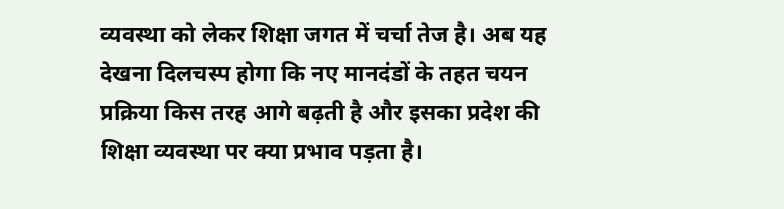व्यवस्था को लेकर शिक्षा जगत में चर्चा तेज है। अब यह देखना दिलचस्प होगा कि नए मानदंडों के तहत चयन प्रक्रिया किस तरह आगे बढ़ती है और इसका प्रदेश की शिक्षा व्यवस्था पर क्या प्रभाव पड़ता है।